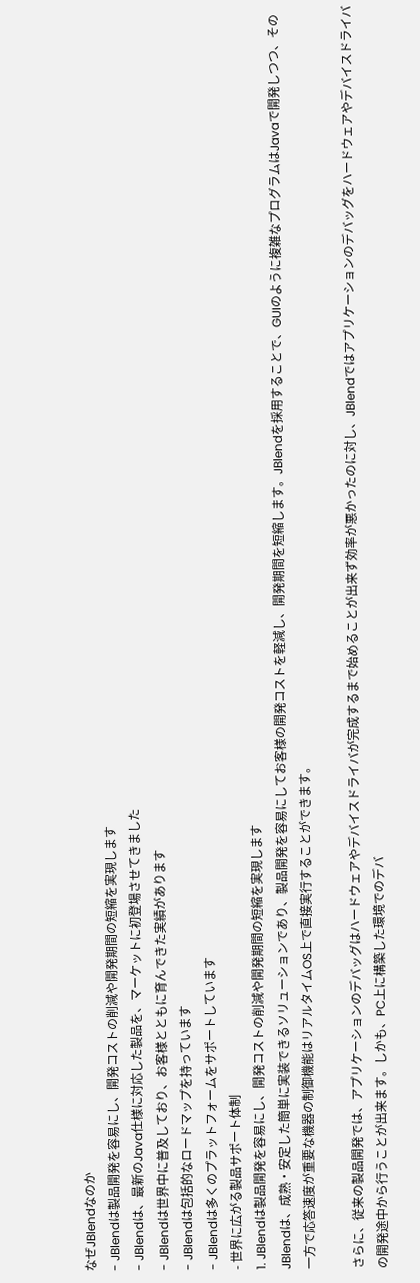なぜJBlendなのか
- JBlendは製品開発を容易にし、開発コストの削減や開発期間の短縮を実現します
- JBlendは、最新のJava仕様に対応した製品を、マーケットに初登場させてきました
- JBlendは世界中に普及しており、お客様とともに育んできた実績があります
- JBlendは包括的なロードマップを持っています
- JBlendは多くのプラットフォームをサポートしています
- 世界に広がる製品サポート体制
1. JBlendは製品開発を容易にし、開発コストの削減や開発期間の短縮を実現します
JBlendは、成熟・安定した簡単に実装できるソリューションであり、製品開発を容易にしてお客様の開発コストを軽減し、開発期間を短縮します。JBlendを採用することで、GUIのように複雑なプログラムはJavaで開発しつつ、その一方で応答速度が重要な機器の制御機能はリアルタイムOS上で直接実行することができます。

さらに、従来の製品開発では、アプリケーションのデバッグはハードウェアやデバイスドライバが完成するまで始めることが出来ず効率が悪かったのに対し、JBlendではアプリケーションのデバッグをハードウェアやデバイスドライバの開発途中から行うことが出来ます。しかも、PC上に構築した環境でのデバ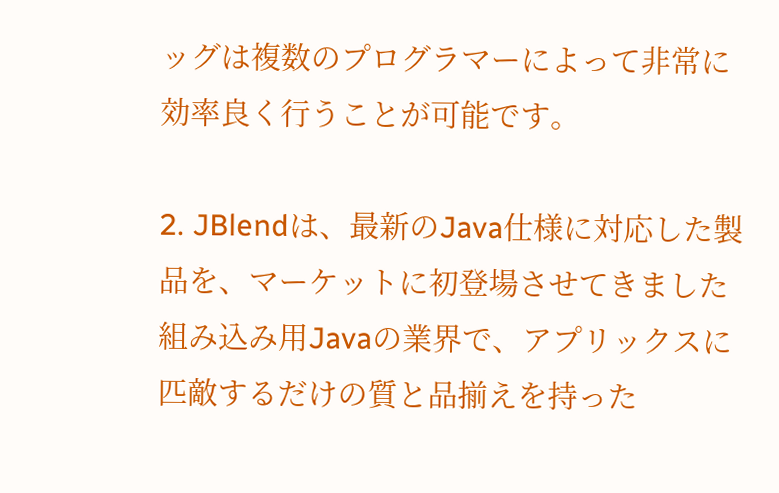ッグは複数のプログラマーによって非常に効率良く行うことが可能です。

2. JBlendは、最新のJava仕様に対応した製品を、マーケットに初登場させてきました
組み込み用Javaの業界で、アプリックスに匹敵するだけの質と品揃えを持った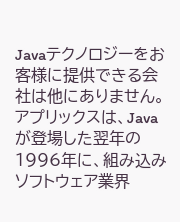Javaテクノロジーをお客様に提供できる会社は他にありません。
アプリックスは、Javaが登場した翌年の1996年に、組み込みソフトウェア業界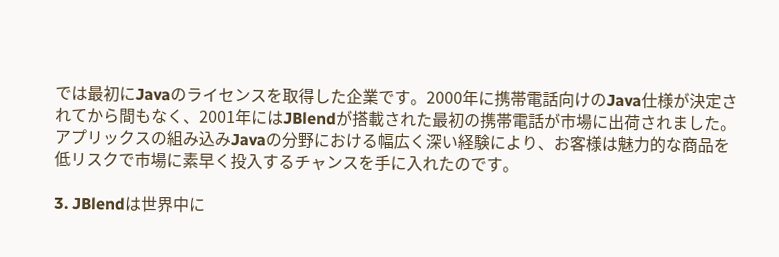では最初にJavaのライセンスを取得した企業です。2000年に携帯電話向けのJava仕様が決定されてから間もなく、2001年にはJBlendが搭載された最初の携帯電話が市場に出荷されました。アプリックスの組み込みJavaの分野における幅広く深い経験により、お客様は魅力的な商品を低リスクで市場に素早く投入するチャンスを手に入れたのです。

3. JBlendは世界中に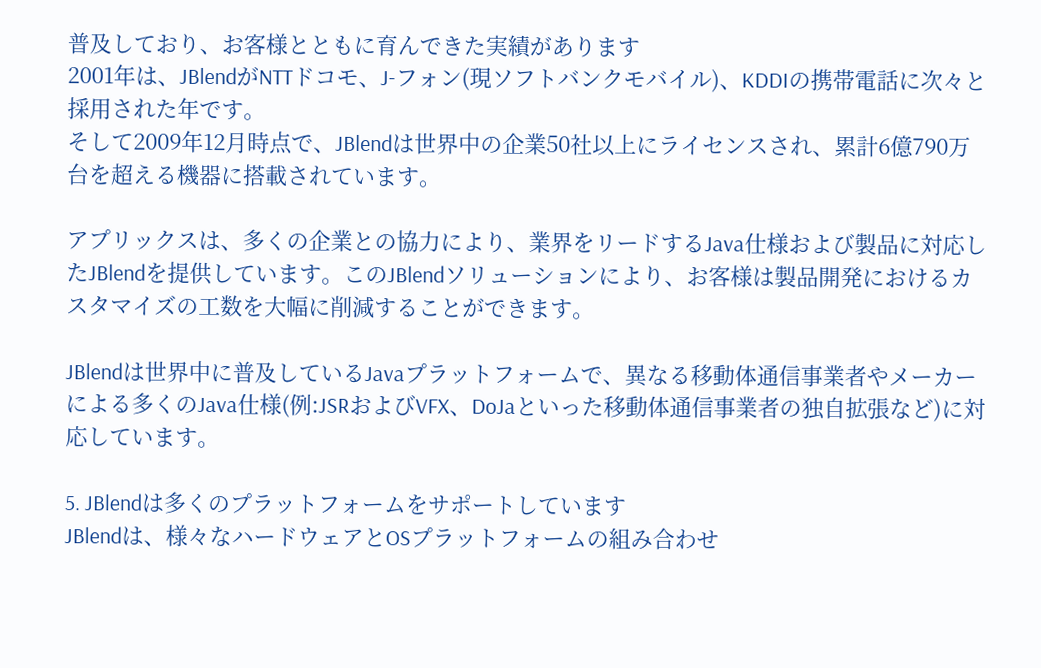普及しており、お客様とともに育んできた実績があります
2001年は、JBlendがNTTドコモ、J-フォン(現ソフトバンクモバイル)、KDDIの携帯電話に次々と採用された年です。
そして2009年12月時点で、JBlendは世界中の企業50社以上にライセンスされ、累計6億790万台を超える機器に搭載されています。

アプリックスは、多くの企業との協力により、業界をリードするJava仕様および製品に対応したJBlendを提供しています。このJBlendソリューションにより、お客様は製品開発におけるカスタマイズの工数を大幅に削減することができます。

JBlendは世界中に普及しているJavaプラットフォームで、異なる移動体通信事業者やメーカーによる多くのJava仕様(例:JSRおよびVFX、DoJaといった移動体通信事業者の独自拡張など)に対応しています。

5. JBlendは多くのプラットフォームをサポートしています
JBlendは、様々なハードウェアとOSプラットフォームの組み合わせ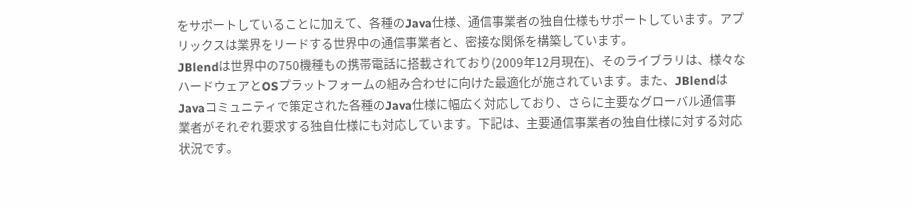をサポートしていることに加えて、各種のJava仕様、通信事業者の独自仕様もサポートしています。アプリックスは業界をリードする世界中の通信事業者と、密接な関係を構築しています。
JBlendは世界中の750機種もの携帯電話に搭載されており(2009年12月現在)、そのライブラリは、様々なハードウェアとOSプラットフォームの組み合わせに向けた最適化が施されています。また、JBlendはJavaコミュニティで策定された各種のJava仕様に幅広く対応しており、さらに主要なグローバル通信事業者がそれぞれ要求する独自仕様にも対応しています。下記は、主要通信事業者の独自仕様に対する対応状況です。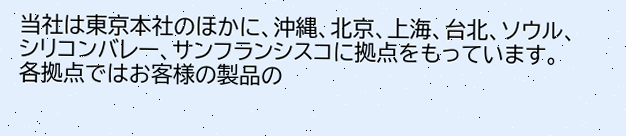当社は東京本社のほかに、沖縄、北京、上海、台北、ソウル、シリコンバレー、サンフランシスコに拠点をもっています。各拠点ではお客様の製品の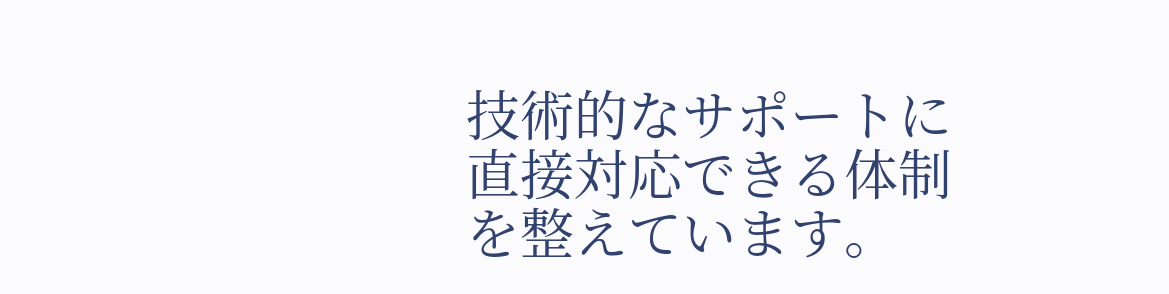技術的なサポートに直接対応できる体制を整えています。